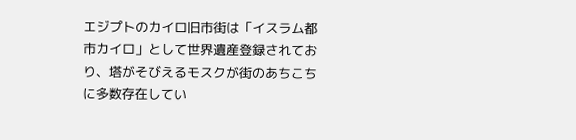エジプトのカイロ旧市街は「イスラム都市カイロ」として世界遺産登録されており、塔がそびえるモスクが街のあちこちに多数存在してい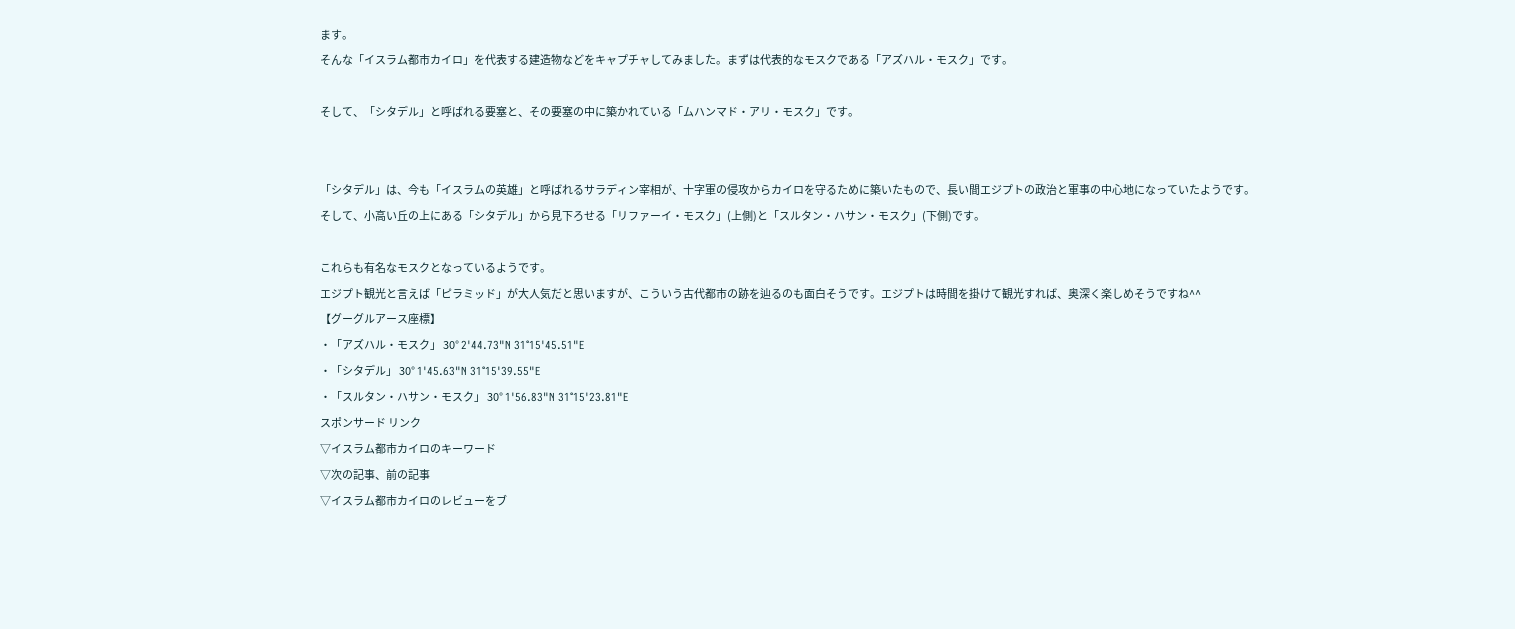ます。
そんな「イスラム都市カイロ」を代表する建造物などをキャプチャしてみました。まずは代表的なモスクである「アズハル・モスク」です。

そして、「シタデル」と呼ばれる要塞と、その要塞の中に築かれている「ムハンマド・アリ・モスク」です。


「シタデル」は、今も「イスラムの英雄」と呼ばれるサラディン宰相が、十字軍の侵攻からカイロを守るために築いたもので、長い間エジプトの政治と軍事の中心地になっていたようです。
そして、小高い丘の上にある「シタデル」から見下ろせる「リファーイ・モスク」(上側)と「スルタン・ハサン・モスク」(下側)です。

これらも有名なモスクとなっているようです。
エジプト観光と言えば「ピラミッド」が大人気だと思いますが、こういう古代都市の跡を辿るのも面白そうです。エジプトは時間を掛けて観光すれば、奥深く楽しめそうですね^^
【グーグルアース座標】
・「アズハル・モスク」 30° 2'44.73"N 31°15'45.51"E
・「シタデル」 30° 1'45.63"N 31°15'39.55"E
・「スルタン・ハサン・モスク」 30° 1'56.83"N 31°15'23.81"E
スポンサード リンク
▽イスラム都市カイロのキーワード
▽次の記事、前の記事
▽イスラム都市カイロのレビューをブ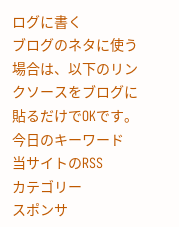ログに書く
ブログのネタに使う場合は、以下のリンクソースをブログに貼るだけでOKです。
今日のキーワード
当サイトのRSS
カテゴリー
スポンサ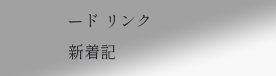ード リンク
新着記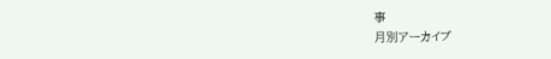事
月別アーカイブ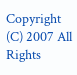Copyright (C) 2007 All Rights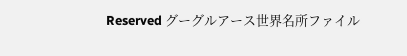Reserved グーグルアース世界名所ファイル